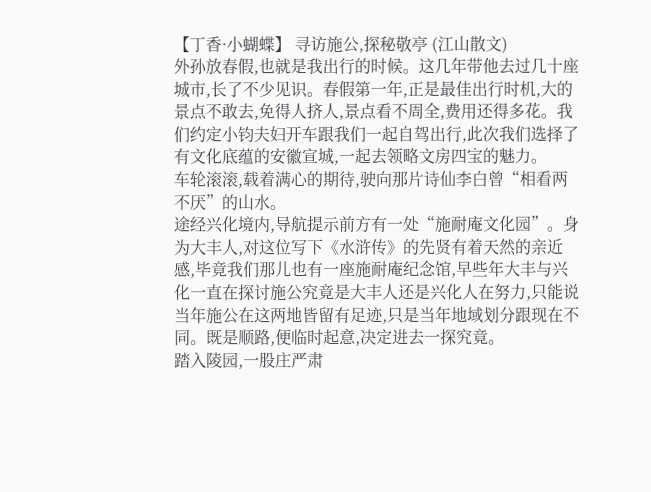【丁香·小蝴蝶】 寻访施公,探秘敬亭 (江山散文)
外孙放春假,也就是我出行的时候。这几年带他去过几十座城市,长了不少见识。春假第一年,正是最佳出行时机,大的景点不敢去,免得人挤人,景点看不周全,费用还得多花。我们约定小钧夫妇开车跟我们一起自驾出行,此次我们选择了有文化底蕴的安徽宣城,一起去领略文房四宝的魅力。
车轮滚滚,载着满心的期待,驶向那片诗仙李白曾“相看两不厌”的山水。
途经兴化境内,导航提示前方有一处“施耐庵文化园”。身为大丰人,对这位写下《水浒传》的先贤有着天然的亲近感,毕竟我们那儿也有一座施耐庵纪念馆,早些年大丰与兴化一直在探讨施公究竟是大丰人还是兴化人在努力,只能说当年施公在这两地皆留有足迹,只是当年地域划分跟现在不同。既是顺路,便临时起意,决定进去一探究竟。
踏入陵园,一股庄严肃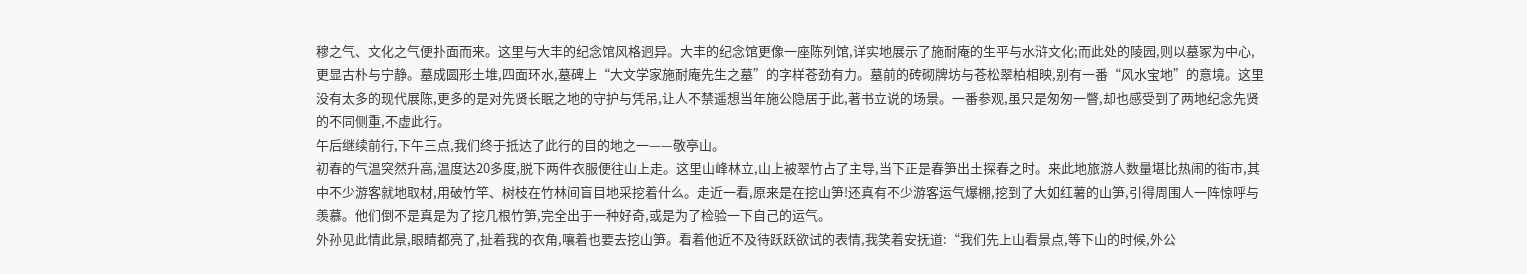穆之气、文化之气便扑面而来。这里与大丰的纪念馆风格迥异。大丰的纪念馆更像一座陈列馆,详实地展示了施耐庵的生平与水浒文化;而此处的陵园,则以墓冢为中心,更显古朴与宁静。墓成圆形土堆,四面环水,墓碑上“大文学家施耐庵先生之墓”的字样苍劲有力。墓前的砖砌牌坊与苍松翠柏相映,别有一番“风水宝地”的意境。这里没有太多的现代展陈,更多的是对先贤长眠之地的守护与凭吊,让人不禁遥想当年施公隐居于此,著书立说的场景。一番参观,虽只是匆匆一瞥,却也感受到了两地纪念先贤的不同侧重,不虚此行。
午后继续前行,下午三点,我们终于抵达了此行的目的地之一——敬亭山。
初春的气温突然升高,温度达20多度,脱下两件衣服便往山上走。这里山峰林立,山上被翠竹占了主导,当下正是春笋出土探春之时。来此地旅游人数量堪比热闹的街市,其中不少游客就地取材,用破竹竿、树枝在竹林间盲目地采挖着什么。走近一看,原来是在挖山笋!还真有不少游客运气爆棚,挖到了大如红薯的山笋,引得周围人一阵惊呼与羡慕。他们倒不是真是为了挖几根竹笋,完全出于一种好奇,或是为了检验一下自己的运气。
外孙见此情此景,眼睛都亮了,扯着我的衣角,嚷着也要去挖山笋。看着他近不及待跃跃欲试的表情,我笑着安抚道:“我们先上山看景点,等下山的时候,外公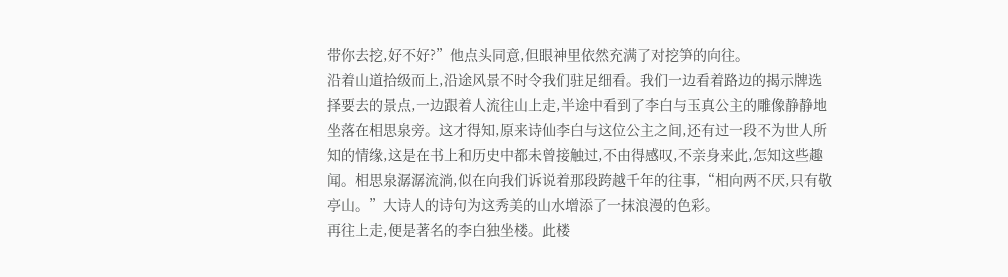带你去挖,好不好?”他点头同意,但眼神里依然充满了对挖笋的向往。
沿着山道拾级而上,沿途风景不时令我们驻足细看。我们一边看着路边的揭示牌选择要去的景点,一边跟着人流往山上走,半途中看到了李白与玉真公主的雕像静静地坐落在相思泉旁。这才得知,原来诗仙李白与这位公主之间,还有过一段不为世人所知的情缘,这是在书上和历史中都未曾接触过,不由得感叹,不亲身来此,怎知这些趣闻。相思泉潺潺流淌,似在向我们诉说着那段跨越千年的往事,“相向两不厌,只有敬亭山。”大诗人的诗句为这秀美的山水增添了一抹浪漫的色彩。
再往上走,便是著名的李白独坐楼。此楼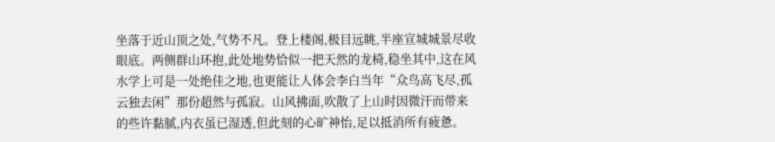坐落于近山顶之处,气势不凡。登上楼阁,极目远眺,半座宣城城景尽收眼底。两侧群山环抱,此处地势恰似一把天然的龙椅,稳坐其中,这在风水学上可是一处绝佳之地,也更能让人体会李白当年“众鸟高飞尽,孤云独去闲”那份超然与孤寂。山风拂面,吹散了上山时因微汗而带来的些许黏腻,内衣虽已湿透,但此刻的心旷神怡,足以抵消所有疲惫。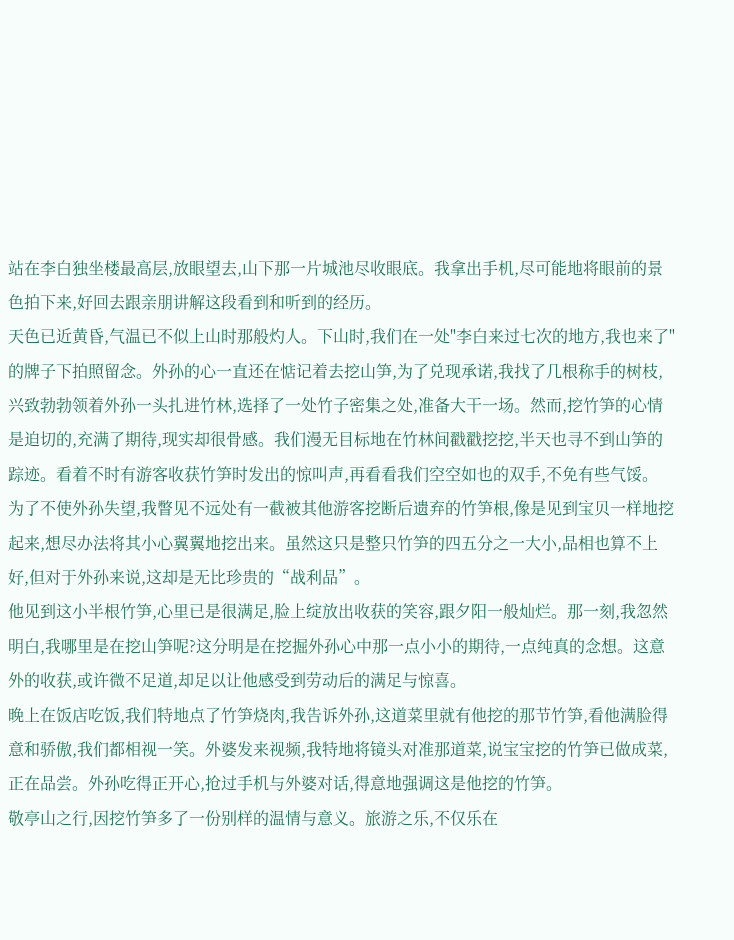站在李白独坐楼最高层,放眼望去,山下那一片城池尽收眼底。我拿出手机,尽可能地将眼前的景色拍下来,好回去跟亲朋讲解这段看到和听到的经历。
天色已近黄昏,气温已不似上山时那般灼人。下山时,我们在一处"李白来过七次的地方,我也来了"的牌子下拍照留念。外孙的心一直还在惦记着去挖山笋,为了兑现承诺,我找了几根称手的树枝,兴致勃勃领着外孙一头扎进竹林,选择了一处竹子密集之处,准备大干一场。然而,挖竹笋的心情是迫切的,充满了期待,现实却很骨感。我们漫无目标地在竹林间戳戳挖挖,半天也寻不到山笋的踪迹。看着不时有游客收获竹笋时发出的惊叫声,再看看我们空空如也的双手,不免有些气馁。
为了不使外孙失望,我瞥见不远处有一截被其他游客挖断后遗弃的竹笋根,像是见到宝贝一样地挖起来,想尽办法将其小心翼翼地挖出来。虽然这只是整只竹笋的四五分之一大小,品相也算不上好,但对于外孙来说,这却是无比珍贵的“战利品”。
他见到这小半根竹笋,心里已是很满足,脸上绽放出收获的笑容,跟夕阳一般灿烂。那一刻,我忽然明白,我哪里是在挖山笋呢?这分明是在挖掘外孙心中那一点小小的期待,一点纯真的念想。这意外的收获,或许微不足道,却足以让他感受到劳动后的满足与惊喜。
晚上在饭店吃饭,我们特地点了竹笋烧肉,我告诉外孙,这道菜里就有他挖的那节竹笋,看他满脸得意和骄傲,我们都相视一笑。外婆发来视频,我特地将镜头对准那道菜,说宝宝挖的竹笋已做成菜,正在品尝。外孙吃得正开心,抢过手机与外婆对话,得意地强调这是他挖的竹笋。
敬亭山之行,因挖竹笋多了一份别样的温情与意义。旅游之乐,不仅乐在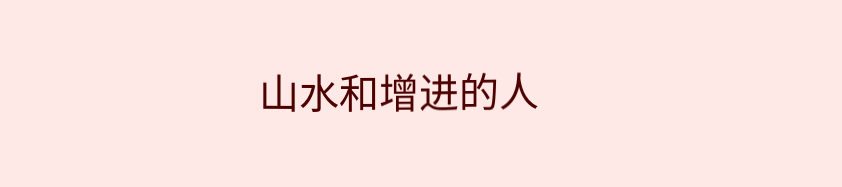山水和增进的人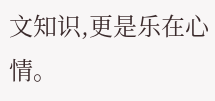文知识,更是乐在心情。